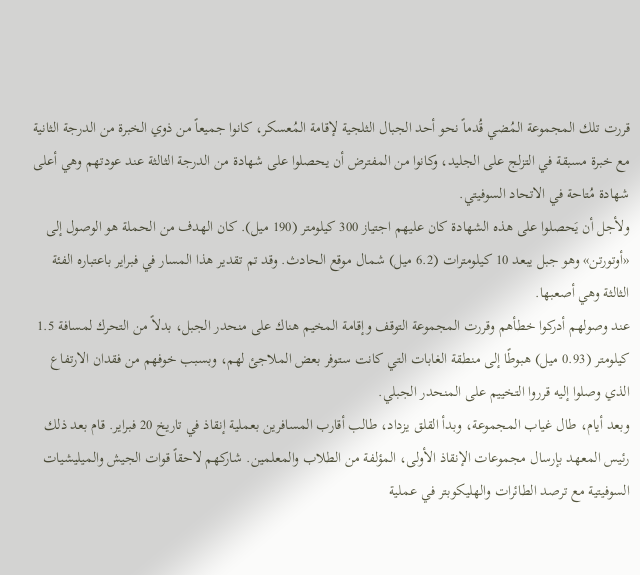قررت تلك المجموعة المُضي قُدماً نحو أحد الجبال الثلجية لإقامة المُعسكر، كانوا جميعاً من ذوي الخبرة من الدرجة الثانية مع خبرة مسبقة في التزلج على الجليد، وكانوا من المفترض أن يحصلوا على شهادة من الدرجة الثالثة عند عودتهم وهي أعلى شهادة مُتاحة في الاتحاد السوفيتي.
ولأجل أن يَحصلوا على هذه الشهادة كان عليهم اجتياز 300 كيلومتر (190 ميل). كان الهدف من الحملة هو الوصول إلى «أوتورتن» وهو جبل يبعد 10 كيلومترات (6.2 ميل) شمال موقع الحادث. وقد تم تقدير هذا المسار في فبراير باعتباره الفئة الثالثة وهي أصعبها.
عند وصولهم أدركوا خطأهم وقررت المجموعة التوقف وإقامة المخيم هناك على منحدر الجبل، بدلاً من التحرك لمسافة 1.5 كيلومتر (0.93 ميل) هبوطًا إلى منطقة الغابات التي كانت ستوفر بعض الملاجئ لهم، وبسبب خوفهم من فقدان الارتفاع الذي وصلوا إليه قرروا التخييم على المنحدر الجبلي.
وبعد أيام، طال غياب المجموعة، وبدأ القلق يزداد، طالب أقارب المسافرين بعملية إنقاذ في تاريخ 20 فبراير. قام بعد ذلك رئيس المعهد بإرسال مجموعات الإنقاذ الأولى، المؤلفة من الطلاب والمعلمين. شاركهم لاحقاً قوات الجيش والميليشيات السوفيتية مع ترصد الطائرات والهليكوبتر في عملية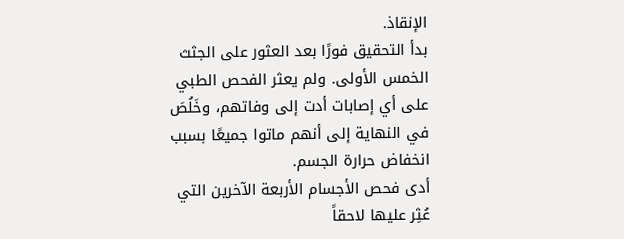الإنقاذ.
بدأ التحقيق فورًا بعد العثور على الجثث الخمس الأولى. ولم يعثر الفحص الطبي على أي إصابات أدت إلى وفاتهم، وخَلُصَ في النهاية إلى أنهم ماتوا جميعًا بسبب انخفاض حرارة الجسم.
أدى فحص الأجسام الأربعة الآخرين التي عُثِر عليها لاحقاً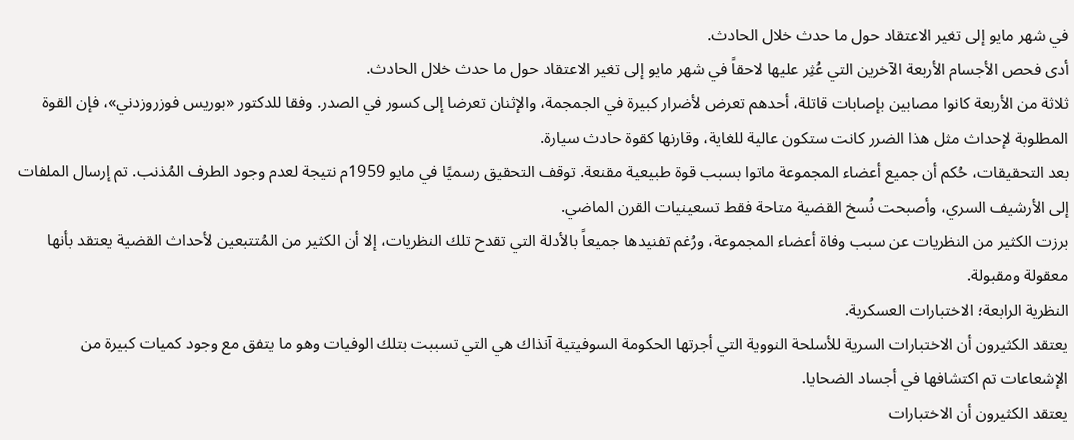في شهر مايو إلى تغير الاعتقاد حول ما حدث خلال الحادث.
أدى فحص الأجسام الأربعة الآخرين التي عُثِر عليها لاحقاً في شهر مايو إلى تغير الاعتقاد حول ما حدث خلال الحادث.
ثلاثة من الأربعة كانوا مصابين بإصابات قاتلة، أحدهم تعرض لأضرار كبيرة في الجمجمة، والإثنان تعرضا إلى كسور في الصدر. وفقا للدكتور «بوريس فوزروزدني»، فإن القوة المطلوبة لإحداث مثل هذا الضرر كانت ستكون عالية للغاية، وقارنها كقوة حادث سيارة.
بعد التحقيقات، حُكم أن جميع أعضاء المجموعة ماتوا بسبب قوة طبيعية مقنعة. توقف التحقيق رسميًا في مايو 1959م نتيجة لعدم وجود الطرف المُذنب. تم إرسال الملفات إلى الأرشيف السري، وأصبحت نُسخ القضية متاحة فقط تسعينيات القرن الماضي.
برزت الكثير من النظريات عن سبب وفاة أعضاء المجموعة، ورُغم تفنيدها جميعاً بالأدلة التي تقدح تلك النظريات، إلا أن الكثير من المُتتبعين لأحداث القضية يعتقد بأنها معقولة ومقبولة.
النظرية الرابعة؛ الاختبارات العسكرية.
يعتقد الكثيرون أن الاختبارات السرية للأسلحة النووية التي أجرتها الحكومة السوفيتية آنذاك هي التي تسببت بتلك الوفيات وهو ما يتفق مع وجود كميات كبيرة من الإشعاعات تم اكتشافها في أجساد الضحايا.
يعتقد الكثيرون أن الاختبارات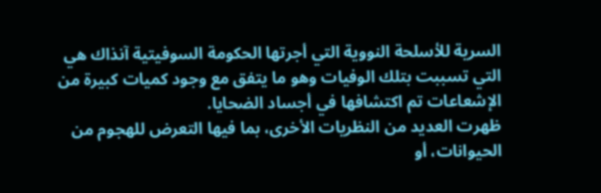السرية للأسلحة النووية التي أجرتها الحكومة السوفيتية آنذاك هي التي تسببت بتلك الوفيات وهو ما يتفق مع وجود كميات كبيرة من الإشعاعات تم اكتشافها في أجساد الضحايا.
ظهرت العديد من النظريات الأخرى، بما فيها التعرض للهجوم من الحيوانات، أو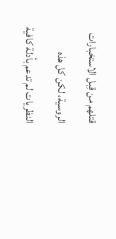قتلهم من قِبل الاستخبارات الروسية، لكن كل هذه النظريات لم تدعم بأدلة كافية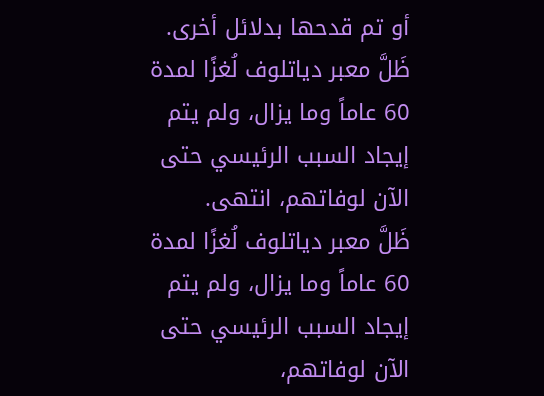أو تم قدحها بدلائل أخرى.
ظَلَّ معبر دياتلوف لُغزًا لمدة 60 عاماً وما يزال، ولم يتم إيجاد السبب الرئيسي حتى الآن لوفاتهم، انتهى.
ظَلَّ معبر دياتلوف لُغزًا لمدة 60 عاماً وما يزال، ولم يتم إيجاد السبب الرئيسي حتى الآن لوفاتهم،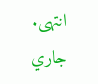انتهى.
جاري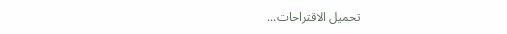تحميل الاقتراحات...